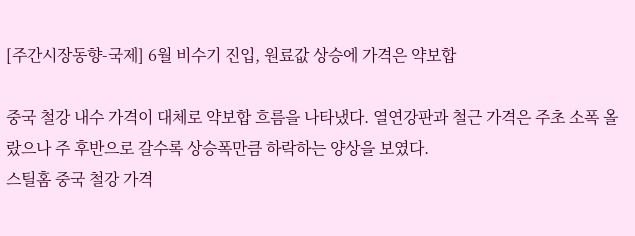[주간시장동향-국제] 6월 비수기 진입, 원료값 상승에 가격은 약보합

중국 철강 내수 가격이 대체로 약보합 흐름을 나타냈다. 열연강판과 철근 가격은 주초 소폭 올랐으나 주 후반으로 갈수록 상승폭만큼 하락하는 양상을 보였다.
스틸홈 중국 철강 가격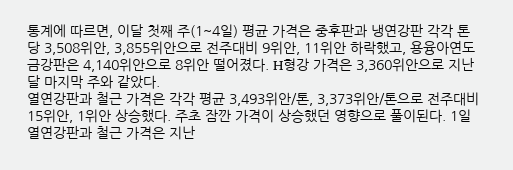통계에 따르면, 이달 첫째 주(1~4일) 평균 가격은 중후판과 냉연강판 각각 톤당 3,508위안, 3,855위안으로 전주대비 9위안, 11위안 하락했고, 용융아연도금강판은 4,140위안으로 8위안 떨어졌다. H형강 가격은 3,360위안으로 지난달 마지막 주와 같았다.
열연강판과 철근 가격은 각각 평균 3,493위안/톤, 3,373위안/톤으로 전주대비 15위안, 1위안 상승했다. 주초 잠깐 가격이 상승했던 영향으로 풀이된다. 1일 열연강판과 철근 가격은 지난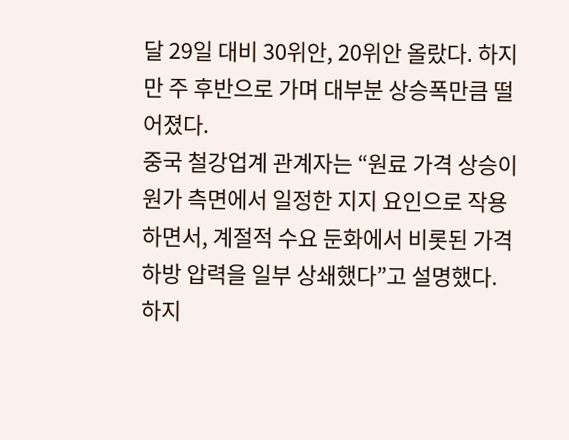달 29일 대비 30위안, 20위안 올랐다. 하지만 주 후반으로 가며 대부분 상승폭만큼 떨어졌다.
중국 철강업계 관계자는 “원료 가격 상승이 원가 측면에서 일정한 지지 요인으로 작용하면서, 계절적 수요 둔화에서 비롯된 가격 하방 압력을 일부 상쇄했다”고 설명했다.
하지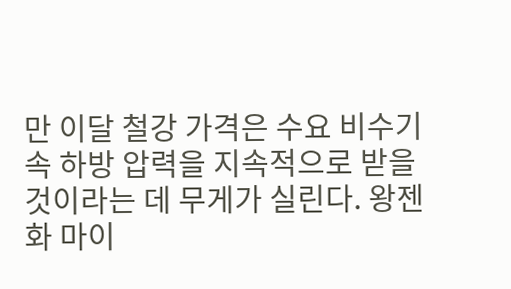만 이달 철강 가격은 수요 비수기 속 하방 압력을 지속적으로 받을 것이라는 데 무게가 실린다. 왕젠화 마이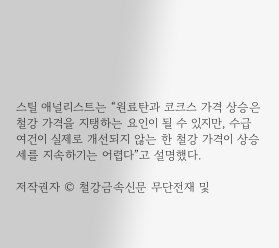스틸 애널리스트는 “원료탄과 코크스 가격 상승은 철강 가격을 지탱하는 요인이 될 수 있지만, 수급 여건이 실제로 개선되지 않는 한 철강 가격이 상승세를 지속하기는 어렵다”고 설명했다.

저작권자 © 철강금속신문 무단전재 및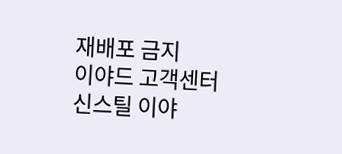재배포 금지
이야드 고객센터
신스틸 이야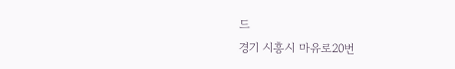드
경기 시흥시 마유로20번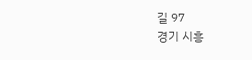길 97
경기 시흥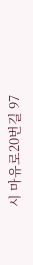시 마유로20번길 97